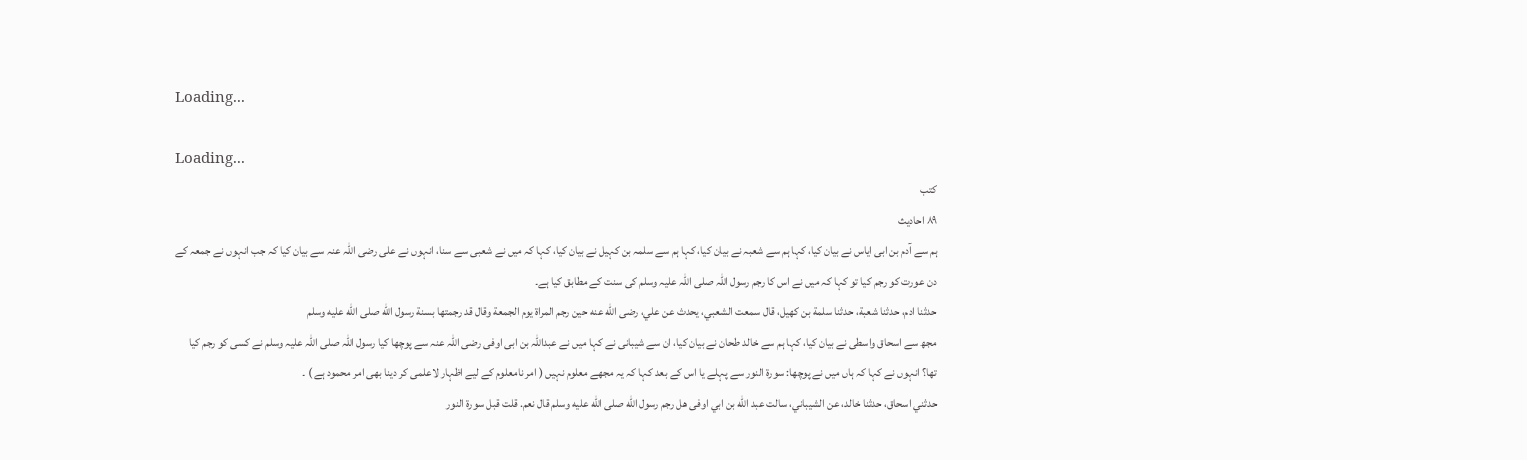Loading...

Loading...
کتب
۸۹ احادیث
ہم سے آدم بن ابی ایاس نے بیان کیا، کہا ہم سے شعبہ نے بیان کیا، کہا ہم سے سلمہ بن کہیل نے بیان کیا، کہا کہ میں نے شعبی سے سنا، انہوں نے علی رضی اللہ عنہ سے بیان کیا کہ جب انہوں نے جمعہ کے دن عورت کو رجم کیا تو کہا کہ میں نے اس کا رجم رسول اللہ صلی اللہ علیہ وسلم کی سنت کے مطابق کیا ہے۔
حدثنا ادم، حدثنا شعبة، حدثنا سلمة بن كهيل، قال سمعت الشعبي، يحدث عن علي، رضى الله عنه حين رجم المراة يوم الجمعة وقال قد رجمتها بسنة رسول الله صلى الله عليه وسلم
مجھ سے اسحاق واسطی نے بیان کیا، کہا ہم سے خالد طحان نے بیان کیا، ان سے شیبانی نے کہا میں نے عبداللہ بن ابی اوفی رضی اللہ عنہ سے پوچھا کیا رسول اللہ صلی اللہ علیہ وسلم نے کسی کو رجم کیا تھا؟ انہوں نے کہا کہ ہاں میں نے پوچھا: سورۃ النور سے پہلے یا اس کے بعد کہا کہ یہ مجھے معلوم نہیں ( امر نامعلوم کے لیے اظہار لاعلمی کر دینا بھی امر محمود ہے ) ۔
حدثني اسحاق، حدثنا خالد، عن الشيباني، سالت عبد الله بن ابي اوفى هل رجم رسول الله صلى الله عليه وسلم قال نعم. قلت قبل سورة النور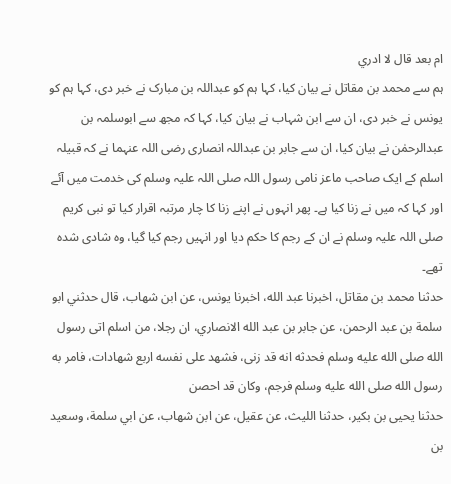ام بعد قال لا ادري
ہم سے محمد بن مقاتل نے بیان کیا، کہا ہم کو عبداللہ بن مبارک نے خبر دی، کہا ہم کو یونس نے خبر دی، ان سے ابن شہاب نے بیان کیا، کہا کہ مجھ سے ابوسلمہ بن عبدالرحمٰن نے بیان کیا، ان سے جابر بن عبداللہ انصاری رضی اللہ عنہما نے کہ قبیلہ اسلم کے ایک صاحب ماعز نامی رسول اللہ صلی اللہ علیہ وسلم کی خدمت میں آئے اور کہا کہ میں نے زنا کیا ہے۔ پھر انہوں نے اپنے زنا کا چار مرتبہ اقرار کیا تو نبی کریم صلی اللہ علیہ وسلم نے ان کے رجم کا حکم دیا اور انہیں رجم کیا گیا، وہ شادی شدہ تھے۔
حدثنا محمد بن مقاتل، اخبرنا عبد الله، اخبرنا يونس، عن ابن شهاب، قال حدثني ابو سلمة بن عبد الرحمن، عن جابر بن عبد الله الانصاري، ان رجلا، من اسلم اتى رسول الله صلى الله عليه وسلم فحدثه انه قد زنى، فشهد على نفسه اربع شهادات، فامر به رسول الله صلى الله عليه وسلم فرجم، وكان قد احصن
حدثنا يحيى بن بكير، حدثنا الليث، عن عقيل، عن ابن شهاب، عن ابي سلمة، وسعيد بن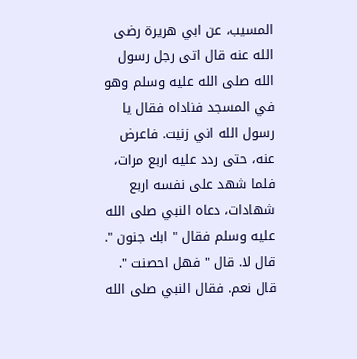المسيب، عن ابي هريرة رضى الله عنه قال اتى رجل رسول الله صلى الله عليه وسلم وهو في المسجد فناداه فقال يا رسول الله اني زنيت. فاعرض عنه، حتى ردد عليه اربع مرات، فلما شهد على نفسه اربع شهادات، دعاه النبي صلى الله عليه وسلم فقال " ابك جنون ". قال لا. قال " فهل احصنت ". قال نعم. فقال النبي صلى الله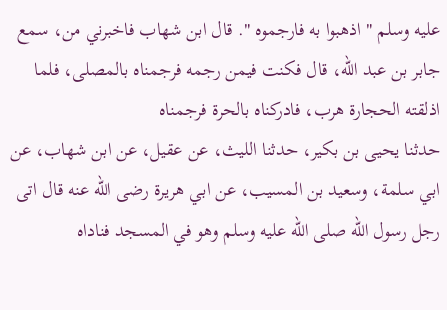عليه وسلم " اذهبوا به فارجموه ". قال ابن شهاب فاخبرني من، سمع جابر بن عبد الله، قال فكنت فيمن رجمه فرجمناه بالمصلى، فلما اذلقته الحجارة هرب، فادركناه بالحرة فرجمناه
حدثنا يحيى بن بكير، حدثنا الليث، عن عقيل، عن ابن شهاب، عن ابي سلمة، وسعيد بن المسيب، عن ابي هريرة رضى الله عنه قال اتى رجل رسول الله صلى الله عليه وسلم وهو في المسجد فناداه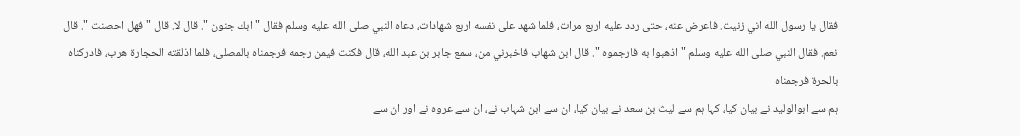فقال يا رسول الله اني زنيت. فاعرض عنه، حتى ردد عليه اربع مرات، فلما شهد على نفسه اربع شهادات، دعاه النبي صلى الله عليه وسلم فقال " ابك جنون ". قال لا. قال " فهل احصنت ". قال نعم. فقال النبي صلى الله عليه وسلم " اذهبوا به فارجموه ". قال ابن شهاب فاخبرني من، سمع جابر بن عبد الله، قال فكنت فيمن رجمه فرجمناه بالمصلى، فلما اذلقته الحجارة هرب، فادركناه بالحرة فرجمناه
ہم سے ابوالولید نے بیان کیا، کہا ہم سے لیث بن سعد نے بیان کیا، ان سے ابن شہاب نے، ان سے عروہ نے اور ان سے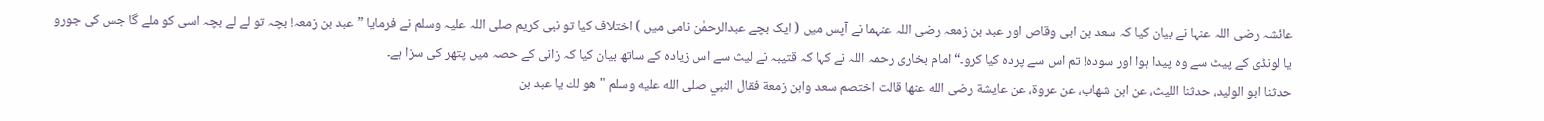عائشہ رضی اللہ عنہا نے بیان کیا کہ سعد بن ابی وقاص اور عبد بن زمعہ رضی اللہ عنہما نے آپس میں ( ایک بچے عبدالرحمٰن نامی میں ) اختلاف کیا تو نبی کریم صلی اللہ علیہ وسلم نے فرمایا ”عبد بن زمعہ! بچہ تو لے لے بچہ اسی کو ملے گا جس کی جورو یا لونڈی کے پیٹ سے وہ پیدا ہوا اور سودہ! تم اس سے پردہ کیا کرو۔“ امام بخاری رحمہ اللہ نے کہا کہ قتیبہ نے لیث سے اس زیادہ کے ساتھ بیان کیا کہ زانی کے حصہ میں پتھر کی سزا ہے۔
حدثنا ابو الوليد، حدثنا الليث، عن ابن شهاب، عن عروة، عن عايشة رضى الله عنها قالت اختصم سعد وابن زمعة فقال النبي صلى الله عليه وسلم " هو لك يا عبد بن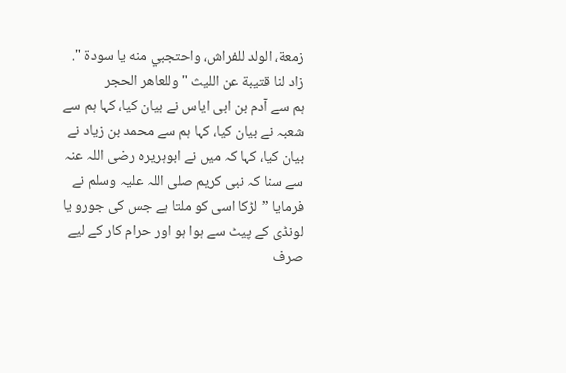زمعة، الولد للفراش، واحتجبي منه يا سودة ". زاد لنا قتيبة عن الليث " وللعاهر الحجر
ہم سے آدم بن ابی ایاس نے بیان کیا، کہا ہم سے شعبہ نے بیان کیا، کہا ہم سے محمد بن زیاد نے بیان کیا، کہا کہ میں نے ابوہریرہ رضی اللہ عنہ سے سنا کہ نبی کریم صلی اللہ علیہ وسلم نے فرمایا ”لڑکا اسی کو ملتا ہے جس کی جورو یا لونڈی کے پیٹ سے ہوا ہو اور حرام کار کے لیے صرف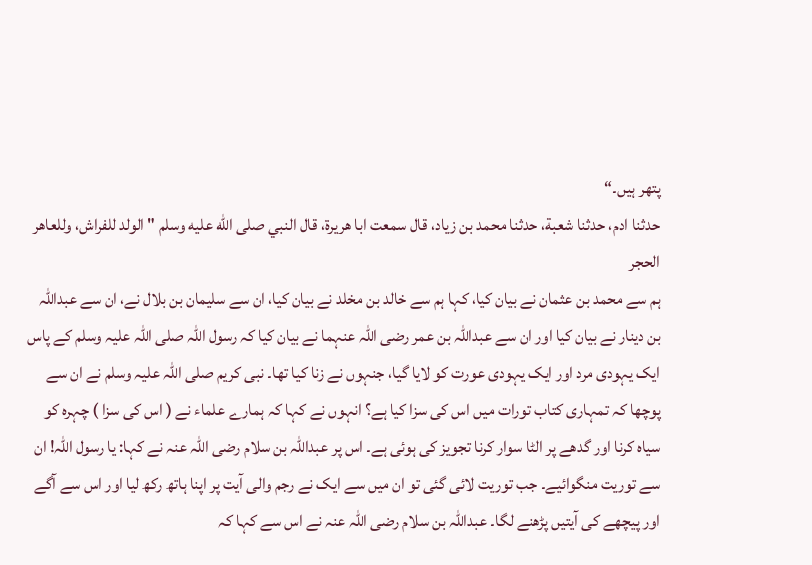پتھر ہیں۔“
حدثنا ادم، حدثنا شعبة، حدثنا محمد بن زياد، قال سمعت ابا هريرة، قال النبي صلى الله عليه وسلم " الولد للفراش، وللعاهر الحجر
ہم سے محمد بن عثمان نے بیان کیا، کہا ہم سے خالد بن مخلد نے بیان کیا، ان سے سلیمان بن بلال نے، ان سے عبداللہ بن دینار نے بیان کیا اور ان سے عبداللہ بن عمر رضی اللہ عنہما نے بیان کیا کہ رسول اللہ صلی اللہ علیہ وسلم کے پاس ایک یہودی مرد اور ایک یہودی عورت کو لایا گیا، جنہوں نے زنا کیا تھا۔ نبی کریم صلی اللہ علیہ وسلم نے ان سے پوچھا کہ تمہاری کتاب تورات میں اس کی سزا کیا ہے؟ انہوں نے کہا کہ ہمارے علماء نے ( اس کی سزا ) چہرہ کو سیاہ کرنا اور گدھے پر الٹا سوار کرنا تجویز کی ہوئی ہے۔ اس پر عبداللہ بن سلام رضی اللہ عنہ نے کہا: یا رسول اللہ! ان سے توریت منگوائیے۔ جب توریت لائی گئی تو ان میں سے ایک نے رجم والی آیت پر اپنا ہاتھ رکھ لیا اور اس سے آگے اور پیچھے کی آیتیں پڑھنے لگا۔ عبداللہ بن سلام رضی اللہ عنہ نے اس سے کہا کہ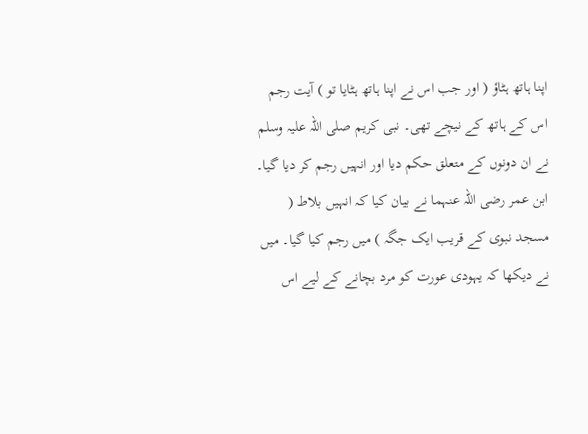اپنا ہاتھ ہٹاؤ ( اور جب اس نے اپنا ہاتھ ہٹایا تو ) آیت رجم اس کے ہاتھ کے نیچے تھی۔ نبی کریم صلی اللہ علیہ وسلم نے ان دونوں کے متعلق حکم دیا اور انہیں رجم کر دیا گیا۔ ابن عمر رضی اللہ عنہما نے بیان کیا کہ انہیں بلاط ( مسجد نبوی کے قریب ایک جگہ ) میں رجم کیا گیا۔ میں نے دیکھا کہ یہودی عورت کو مرد بچانے کے لیے اس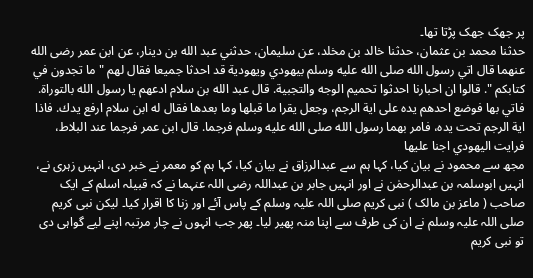پر جھک جھک پڑتا تھا۔
حدثنا محمد بن عثمان، حدثنا خالد بن مخلد، عن سليمان، حدثني عبد الله بن دينار، عن ابن عمر رضى الله عنهما قال اتي رسول الله صلى الله عليه وسلم بيهودي ويهودية قد احدثا جميعا فقال لهم " ما تجدون في كتابكم ". قالوا ان احبارنا احدثوا تحميم الوجه والتجبية. قال عبد الله بن سلام ادعهم يا رسول الله بالتوراة. فاتي بها فوضع احدهم يده على اية الرجم، وجعل يقرا ما قبلها وما بعدها فقال له ابن سلام ارفع يدك. فاذا اية الرجم تحت يده، فامر بهما رسول الله صلى الله عليه وسلم فرجما. قال ابن عمر فرجما عند البلاط، فرايت اليهودي اجنا عليها
مجھ سے محمود نے بیان کیا، کہا ہم سے عبدالرزاق نے بیان کیا، کہا ہم کو معمر نے خبر دی، انہیں زہری نے، انہیں ابوسلمہ بن عبدالرحمٰن نے اور انہیں جابر بن عبداللہ رضی اللہ عنہما نے کہ قبیلہ اسلم کے ایک صاحب ( ماعز بن مالک ) نبی کریم صلی اللہ علیہ وسلم کے پاس آئے اور زنا کا اقرار کیا۔ لیکن نبی کریم صلی اللہ علیہ وسلم نے ان کی طرف سے اپنا منہ پھیر لیا۔ پھر جب انہوں نے چار مرتبہ اپنے لیے گواہی دی تو نبی کریم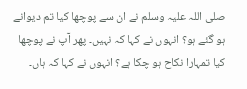صلی اللہ علیہ وسلم نے ان سے پوچھا کیا تم دیوانے ہو گئے ہو؟ انہوں نے کہا کہ نہیں۔ پھر آپ نے پوچھا کیا تمہارا نکاح ہو چکا ہے؟ انہوں نے کہا کہ ہاں۔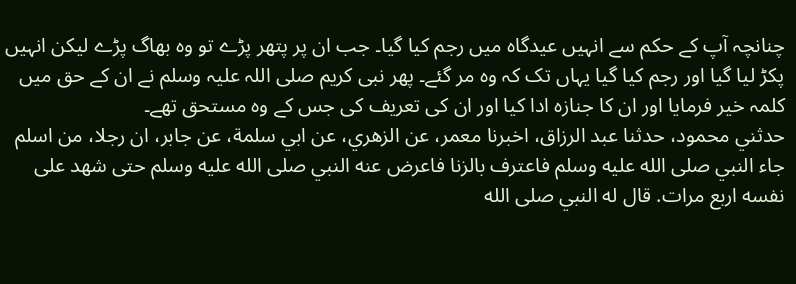چنانچہ آپ کے حکم سے انہیں عیدگاہ میں رجم کیا گیا۔ جب ان پر پتھر پڑے تو وہ بھاگ پڑے لیکن انہیں پکڑ لیا گیا اور رجم کیا گیا یہاں تک کہ وہ مر گئے۔ پھر نبی کریم صلی اللہ علیہ وسلم نے ان کے حق میں کلمہ خیر فرمایا اور ان کا جنازہ ادا کیا اور ان کی تعریف کی جس کے وہ مستحق تھے۔
حدثني محمود، حدثنا عبد الرزاق، اخبرنا معمر، عن الزهري، عن ابي سلمة، عن جابر، ان رجلا، من اسلم جاء النبي صلى الله عليه وسلم فاعترف بالزنا فاعرض عنه النبي صلى الله عليه وسلم حتى شهد على نفسه اربع مرات. قال له النبي صلى الله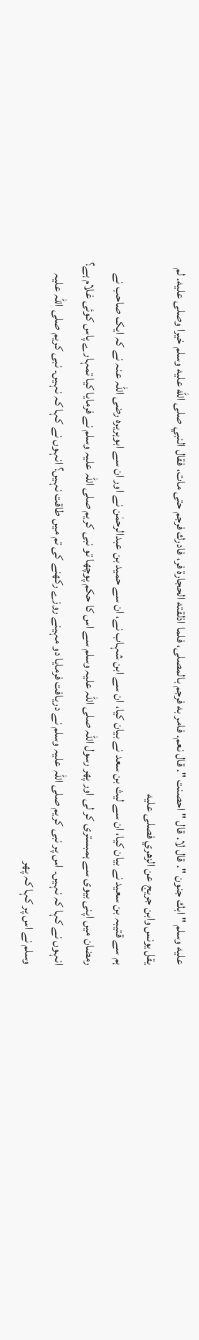عليه وسلم " ابك جنون ". قال لا. قال " احصنت ". قال نعم. فامر به فرجم بالمصلى، فلما اذلقته الحجارة فر، فادرك فرجم حتى مات، فقال النبي صلى الله عليه وسلم خيرا وصلى عليه. لم يقل يونس وابن جريج عن الزهري فصلى عليه
ہم سے قتیبہ بن سعید نے بیان کیا، ان سے لیث بن سعد نے بیان کیا، ان سے ابن شہاب نے، ان سے حمید بن عبدالرحمٰن نے اور ان سے ابوہریرہ رضی اللہ عنہ نے کہ ایک صاحب نے رمضان میں اپنی بیوی سے ہمبستری کر لی اور پھر رسول اللہ صلی اللہ علیہ وسلم سے اس کا حکم پوچھا تو نبی کریم صلی اللہ علیہ وسلم نے فرمایا کیا تمہارے پاس کوئی غلام ہے؟ انہوں نے کہا کہ نہیں۔ اس پر نبی کریم صلی اللہ علیہ وسلم نے دریافت فرمایا دو مہینے روزے رکھنے کی تم میں طاقت نہیں؟ انہوں نے کہا کہ نہیں۔ نبی کریم صلی اللہ علیہ وسلم نے اس پر کہا کہ پھر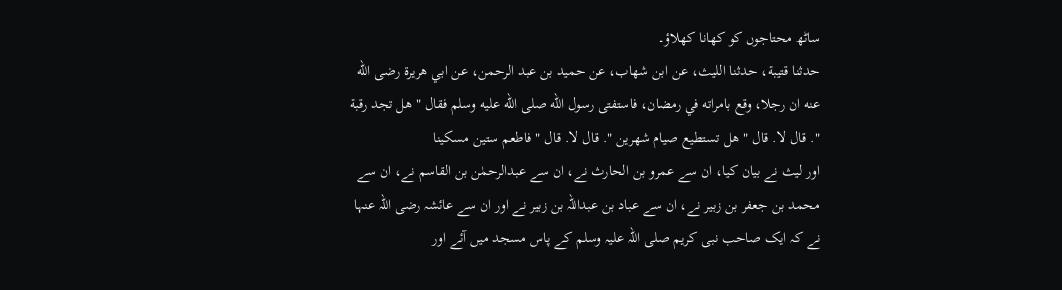ساٹھ محتاجوں کو کھانا کھلاؤ۔
حدثنا قتيبة، حدثنا الليث، عن ابن شهاب، عن حميد بن عبد الرحمن، عن ابي هريرة رضى الله عنه ان رجلا، وقع بامراته في رمضان، فاستفتى رسول الله صلى الله عليه وسلم فقال " هل تجد رقبة ". قال لا. قال " هل تستطيع صيام شهرين ". قال لا. قال " فاطعم ستين مسكينا
اور لیث نے بیان کیا، ان سے عمرو بن الحارث نے، ان سے عبدالرحمٰن بن القاسم نے، ان سے محمد بن جعفر بن زبیر نے، ان سے عباد بن عبداللہ بن زبیر نے اور ان سے عائشہ رضی اللہ عنہا نے کہ ایک صاحب نبی کریم صلی اللہ علیہ وسلم کے پاس مسجد میں آئے اور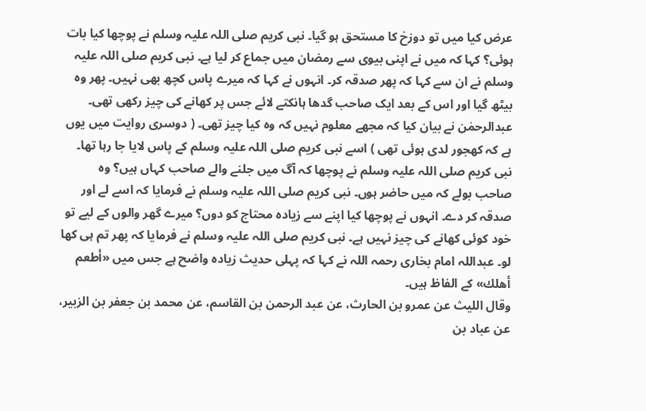عرض کیا میں تو دوزخ کا مستحق ہو گیا۔ نبی کریم صلی اللہ علیہ وسلم نے پوچھا کیا بات ہوئی؟ کہا کہ میں نے اپنی بیوی سے رمضان میں جماع کر لیا ہے۔ نبی کریم صلی اللہ علیہ وسلم نے ان سے کہا کہ پھر صدقہ کر۔ انہوں نے کہا کہ میرے پاس کچھ بھی نہیں۔ پھر وہ بیٹھ گیا اور اس کے بعد ایک صاحب گدھا ہانکتے لائے جس پر کھانے کی چیز رکھی تھی۔ عبدالرحمٰن نے بیان کیا کہ مجھے معلوم نہیں کہ وہ کیا چیز تھی۔ ( دوسری روایت میں یوں ہے کہ کھجور لدی ہوئی تھی ) اسے نبی کریم صلی اللہ علیہ وسلم کے پاس لایا جا رہا تھا۔ نبی کریم صلی اللہ علیہ وسلم نے پوچھا کہ آگ میں جلنے والے صاحب کہاں ہیں؟ وہ صاحب بولے کہ میں حاضر ہوں۔ نبی کریم صلی اللہ علیہ وسلم نے فرمایا کہ اسے لے اور صدقہ کر دے۔ انہوں نے پوچھا کیا اپنے سے زیادہ محتاج کو دوں؟ میرے گھر والوں کے لیے تو خود کوئی کھانے کی چیز نہیں ہے۔ نبی کریم صلی اللہ علیہ وسلم نے فرمایا کہ پھر تم ہی کھا لو۔ عبداللہ امام بخاری رحمہ اللہ نے کہا کہ پہلی حدیث زیادہ واضح ہے جس میں «أطعم أهلك» کے الفاظ ہیں۔
وقال الليث عن عمرو بن الحارث، عن عبد الرحمن بن القاسم، عن محمد بن جعفر بن الزبير، عن عباد بن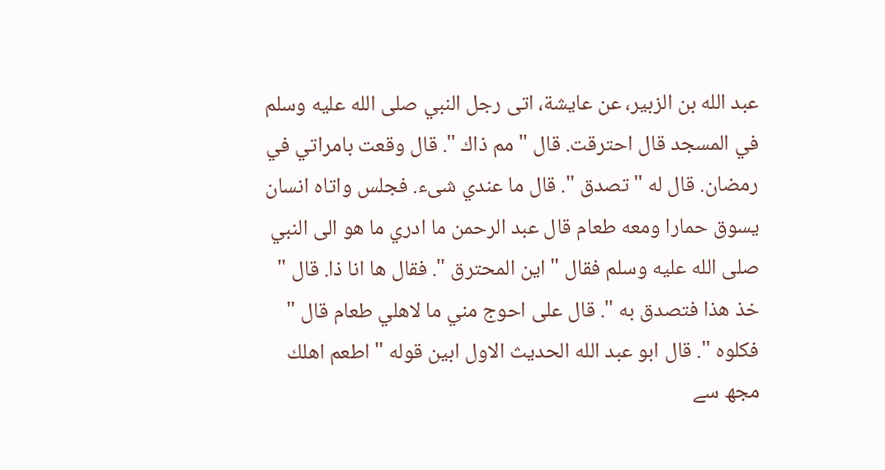عبد الله بن الزبير، عن عايشة، اتى رجل النبي صلى الله عليه وسلم في المسجد قال احترقت. قال " مم ذاك ". قال وقعت بامراتي في رمضان. قال له " تصدق ". قال ما عندي شىء. فجلس واتاه انسان يسوق حمارا ومعه طعام قال عبد الرحمن ما ادري ما هو الى النبي صلى الله عليه وسلم فقال " اين المحترق ". فقال ها انا ذا. قال " خذ هذا فتصدق به ". قال على احوج مني ما لاهلي طعام قال " فكلوه ". قال ابو عبد الله الحديث الاول ابين قوله " اطعم اهلك
مجھ سے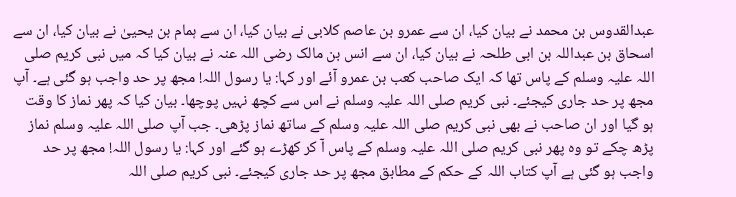عبدالقدوس بن محمد نے بیان کیا، ان سے عمرو بن عاصم کلابی نے بیان کیا، ان سے ہمام بن یحییٰ نے بیان کیا، ان سے اسحاق بن عبداللہ بن ابی طلحہ نے بیان کیا، ان سے انس بن مالک رضی اللہ عنہ نے بیان کیا کہ میں نبی کریم صلی اللہ علیہ وسلم کے پاس تھا کہ ایک صاحب کعب بن عمرو آئے اور کہا: یا رسول اللہ! مجھ پر حد واجب ہو گئی ہے۔ آپ مجھ پر حد جاری کیجئے۔ نبی کریم صلی اللہ علیہ وسلم نے اس سے کچھ نہیں پوچھا۔ بیان کیا کہ پھر نماز کا وقت ہو گیا اور ان صاحب نے بھی نبی کریم صلی اللہ علیہ وسلم کے ساتھ نماز پڑھی۔ جب آپ صلی اللہ علیہ وسلم نماز پڑھ چکے تو وہ پھر نبی کریم صلی اللہ علیہ وسلم کے پاس آ کر کھڑے ہو گئے اور کہا: یا رسول اللہ! مجھ پر حد واجب ہو گئی ہے آپ کتاب اللہ کے حکم کے مطابق مجھ پر حد جاری کیجئے۔ نبی کریم صلی اللہ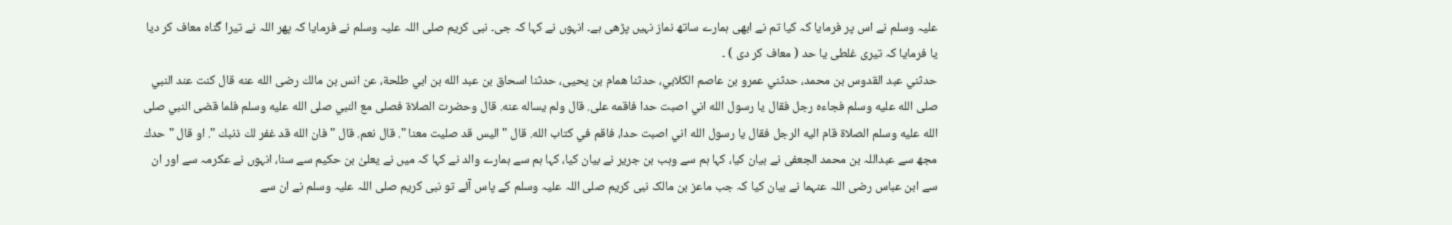علیہ وسلم نے اس پر فرمایا کہ کیا تم نے ابھی ہمارے ساتھ نماز نہیں پڑھی ہے۔ انہوں نے کہا کہ جی۔ نبی کریم صلی اللہ علیہ وسلم نے فرمایا کہ پھر اللہ نے تیرا گناہ معاف کر دیا یا فرمایا کہ تیری غلطی یا حد ( معاف کر دی ) ۔
حدثني عبد القدوس بن محمد، حدثني عمرو بن عاصم الكلابي، حدثنا همام بن يحيى، حدثنا اسحاق بن عبد الله بن ابي طلحة، عن انس بن مالك رضى الله عنه قال كنت عند النبي صلى الله عليه وسلم فجاءه رجل فقال يا رسول الله اني اصبت حدا فاقمه على. قال ولم يساله عنه. قال وحضرت الصلاة فصلى مع النبي صلى الله عليه وسلم فلما قضى النبي صلى الله عليه وسلم الصلاة قام اليه الرجل فقال يا رسول الله اني اصبت حدا، فاقم في كتاب الله. قال " اليس قد صليت معنا ". قال نعم. قال " فان الله قد غفر لك ذنبك ". او قال " حدك
مجھ سے عبداللہ بن محمد الجعفی نے بیان کیا، کہا ہم سے وہب بن جریر نے بیان کیا، کہا ہم سے ہمارے والد نے کہا کہ میں نے یعلیٰ بن حکیم سے سنا، انہوں نے عکرمہ سے اور ان سے ابن عباس رضی اللہ عنہما نے بیان کیا کہ جب ماعز بن مالک نبی کریم صلی اللہ علیہ وسلم کے پاس آئے تو نبی کریم صلی اللہ علیہ وسلم نے ان سے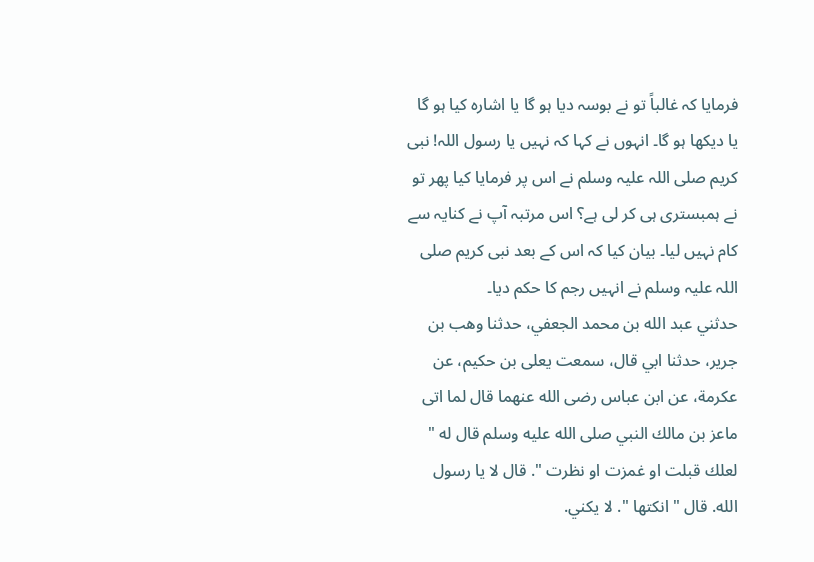فرمایا کہ غالباً تو نے بوسہ دیا ہو گا یا اشارہ کیا ہو گا یا دیکھا ہو گا۔ انہوں نے کہا کہ نہیں یا رسول اللہ! نبی کریم صلی اللہ علیہ وسلم نے اس پر فرمایا کیا پھر تو نے ہمبستری ہی کر لی ہے؟ اس مرتبہ آپ نے کنایہ سے کام نہیں لیا۔ بیان کیا کہ اس کے بعد نبی کریم صلی اللہ علیہ وسلم نے انہیں رجم کا حکم دیا۔
حدثني عبد الله بن محمد الجعفي، حدثنا وهب بن جرير، حدثنا ابي قال، سمعت يعلى بن حكيم، عن عكرمة، عن ابن عباس رضى الله عنهما قال لما اتى ماعز بن مالك النبي صلى الله عليه وسلم قال له " لعلك قبلت او غمزت او نظرت ". قال لا يا رسول الله. قال " انكتها ". لا يكني.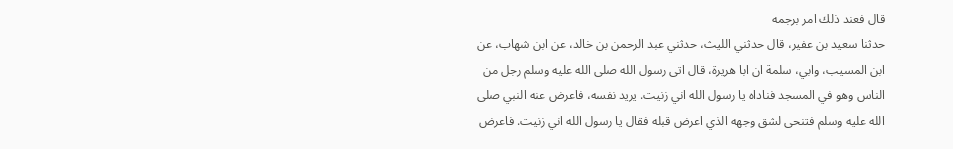قال فعند ذلك امر برجمه
حدثنا سعيد بن عفير، قال حدثني الليث، حدثني عبد الرحمن بن خالد، عن ابن شهاب، عن ابن المسيب، وابي، سلمة ان ابا هريرة، قال اتى رسول الله صلى الله عليه وسلم رجل من الناس وهو في المسجد فناداه يا رسول الله اني زنيت. يريد نفسه، فاعرض عنه النبي صلى الله عليه وسلم فتنحى لشق وجهه الذي اعرض قبله فقال يا رسول الله اني زنيت. فاعرض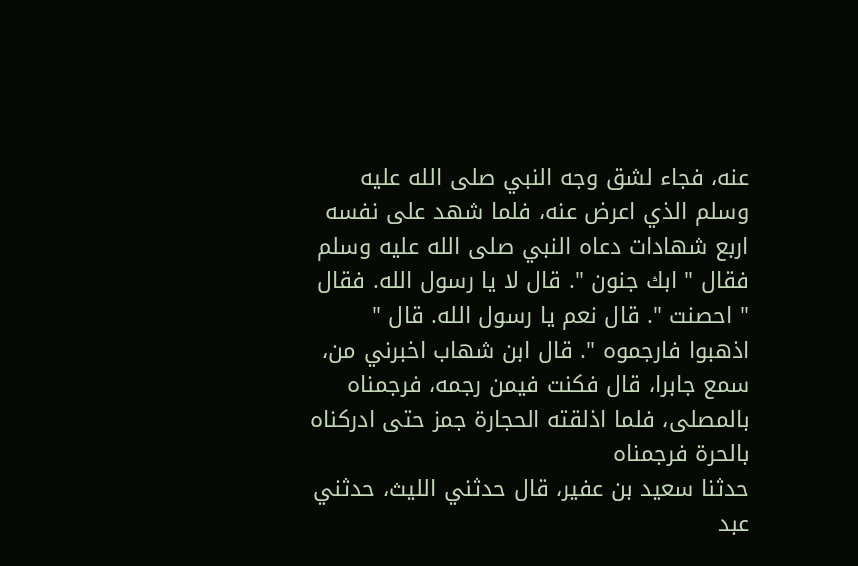عنه، فجاء لشق وجه النبي صلى الله عليه وسلم الذي اعرض عنه، فلما شهد على نفسه اربع شهادات دعاه النبي صلى الله عليه وسلم فقال " ابك جنون ". قال لا يا رسول الله. فقال " احصنت ". قال نعم يا رسول الله. قال " اذهبوا فارجموه ". قال ابن شهاب اخبرني من، سمع جابرا، قال فكنت فيمن رجمه، فرجمناه بالمصلى، فلما اذلقته الحجارة جمز حتى ادركناه بالحرة فرجمناه
حدثنا سعيد بن عفير، قال حدثني الليث، حدثني عبد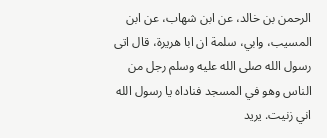الرحمن بن خالد، عن ابن شهاب، عن ابن المسيب، وابي، سلمة ان ابا هريرة، قال اتى رسول الله صلى الله عليه وسلم رجل من الناس وهو في المسجد فناداه يا رسول الله اني زنيت. يريد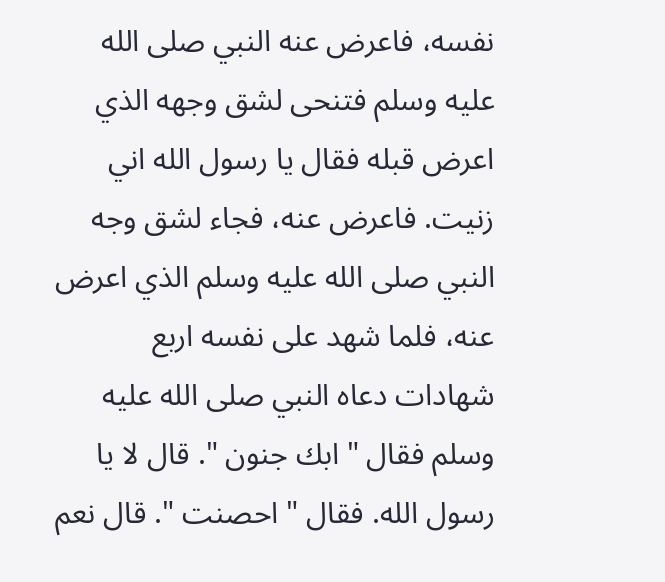نفسه، فاعرض عنه النبي صلى الله عليه وسلم فتنحى لشق وجهه الذي اعرض قبله فقال يا رسول الله اني زنيت. فاعرض عنه، فجاء لشق وجه النبي صلى الله عليه وسلم الذي اعرض عنه، فلما شهد على نفسه اربع شهادات دعاه النبي صلى الله عليه وسلم فقال " ابك جنون ". قال لا يا رسول الله. فقال " احصنت ". قال نعم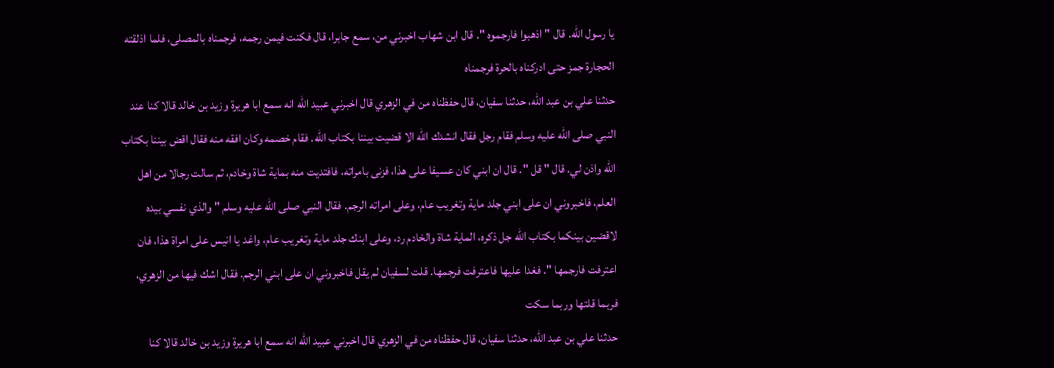يا رسول الله. قال " اذهبوا فارجموه ". قال ابن شهاب اخبرني من، سمع جابرا، قال فكنت فيمن رجمه، فرجمناه بالمصلى، فلما اذلقته الحجارة جمز حتى ادركناه بالحرة فرجمناه
حدثنا علي بن عبد الله، حدثنا سفيان، قال حفظناه من في الزهري قال اخبرني عبيد الله انه سمع ابا هريرة وزيد بن خالد قالا كنا عند النبي صلى الله عليه وسلم فقام رجل فقال انشدك الله الا قضيت بيننا بكتاب الله. فقام خصمه وكان افقه منه فقال اقض بيننا بكتاب الله واذن لي. قال " قل ". قال ان ابني كان عسيفا على هذا، فزنى بامراته، فافتديت منه بماية شاة وخادم، ثم سالت رجالا من اهل العلم، فاخبروني ان على ابني جلد ماية وتغريب عام، وعلى امراته الرجم. فقال النبي صلى الله عليه وسلم " والذي نفسي بيده لاقضين بينكما بكتاب الله جل ذكره، الماية شاة والخادم رد، وعلى ابنك جلد ماية وتغريب عام، واغد يا انيس على امراة هذا، فان اعترفت فارجمها ". فغدا عليها فاعترفت فرجمها. قلت لسفيان لم يقل فاخبروني ان على ابني الرجم. فقال اشك فيها من الزهري، فربما قلتها وربما سكت
حدثنا علي بن عبد الله، حدثنا سفيان، قال حفظناه من في الزهري قال اخبرني عبيد الله انه سمع ابا هريرة وزيد بن خالد قالا كنا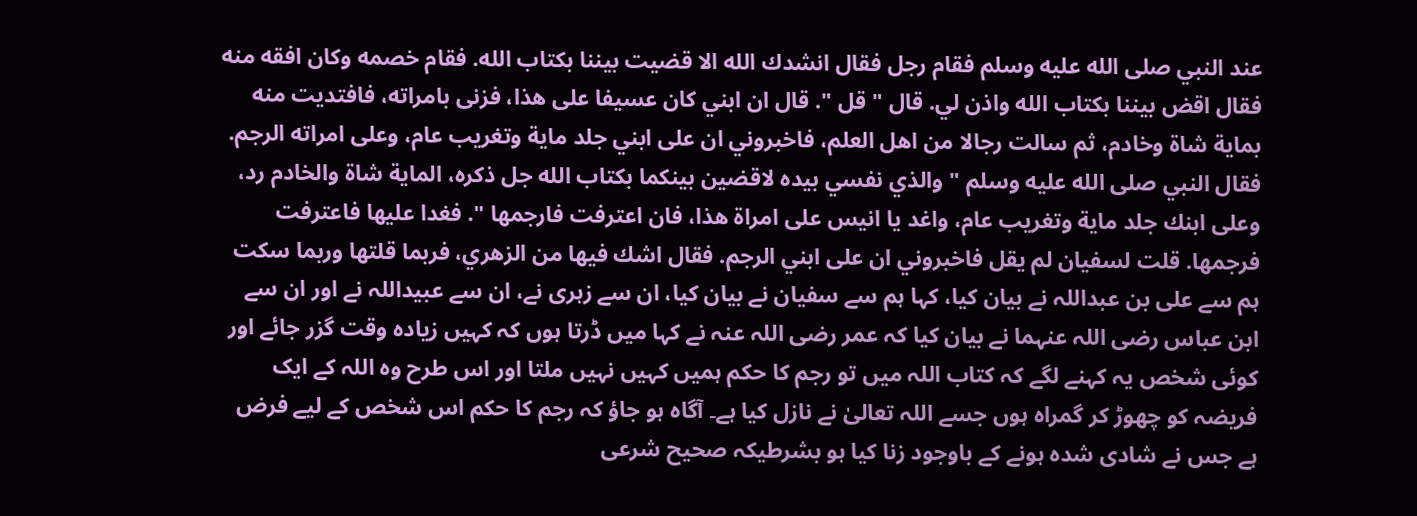عند النبي صلى الله عليه وسلم فقام رجل فقال انشدك الله الا قضيت بيننا بكتاب الله. فقام خصمه وكان افقه منه فقال اقض بيننا بكتاب الله واذن لي. قال " قل ". قال ان ابني كان عسيفا على هذا، فزنى بامراته، فافتديت منه بماية شاة وخادم، ثم سالت رجالا من اهل العلم، فاخبروني ان على ابني جلد ماية وتغريب عام، وعلى امراته الرجم. فقال النبي صلى الله عليه وسلم " والذي نفسي بيده لاقضين بينكما بكتاب الله جل ذكره، الماية شاة والخادم رد، وعلى ابنك جلد ماية وتغريب عام، واغد يا انيس على امراة هذا، فان اعترفت فارجمها ". فغدا عليها فاعترفت فرجمها. قلت لسفيان لم يقل فاخبروني ان على ابني الرجم. فقال اشك فيها من الزهري، فربما قلتها وربما سكت
ہم سے علی بن عبداللہ نے بیان کیا، کہا ہم سے سفیان نے بیان کیا، ان سے زہری نے، ان سے عبیداللہ نے اور ان سے ابن عباس رضی اللہ عنہما نے بیان کیا کہ عمر رضی اللہ عنہ نے کہا میں ڈرتا ہوں کہ کہیں زیادہ وقت گزر جائے اور کوئی شخص یہ کہنے لگے کہ کتاب اللہ میں تو رجم کا حکم ہمیں کہیں نہیں ملتا اور اس طرح وہ اللہ کے ایک فریضہ کو چھوڑ کر گمراہ ہوں جسے اللہ تعالیٰ نے نازل کیا ہے۔ آگاہ ہو جاؤ کہ رجم کا حکم اس شخص کے لیے فرض ہے جس نے شادی شدہ ہونے کے باوجود زنا کیا ہو بشرطیکہ صحیح شرعی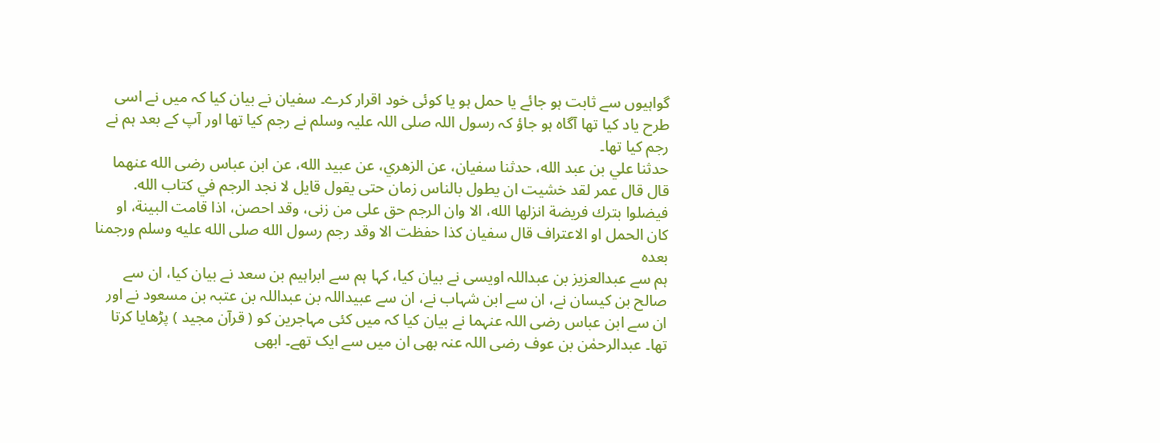گواہیوں سے ثابت ہو جائے یا حمل ہو یا کوئی خود اقرار کرے۔ سفیان نے بیان کیا کہ میں نے اسی طرح یاد کیا تھا آگاہ ہو جاؤ کہ رسول اللہ صلی اللہ علیہ وسلم نے رجم کیا تھا اور آپ کے بعد ہم نے رجم کیا تھا۔
حدثنا علي بن عبد الله، حدثنا سفيان، عن الزهري، عن عبيد الله، عن ابن عباس رضى الله عنهما قال قال عمر لقد خشيت ان يطول بالناس زمان حتى يقول قايل لا نجد الرجم في كتاب الله. فيضلوا بترك فريضة انزلها الله، الا وان الرجم حق على من زنى، وقد احصن، اذا قامت البينة، او كان الحمل او الاعتراف قال سفيان كذا حفظت الا وقد رجم رسول الله صلى الله عليه وسلم ورجمنا بعده
ہم سے عبدالعزیز بن عبداللہ اویسی نے بیان کیا، کہا ہم سے ابراہیم بن سعد نے بیان کیا، ان سے صالح بن کیسان نے، ان سے ابن شہاب نے، ان سے عبیداللہ بن عبداللہ بن عتبہ بن مسعود نے اور ان سے ابن عباس رضی اللہ عنہما نے بیان کیا کہ میں کئی مہاجرین کو ( قرآن مجید ) پڑھایا کرتا تھا۔ عبدالرحمٰن بن عوف رضی اللہ عنہ بھی ان میں سے ایک تھے۔ ابھی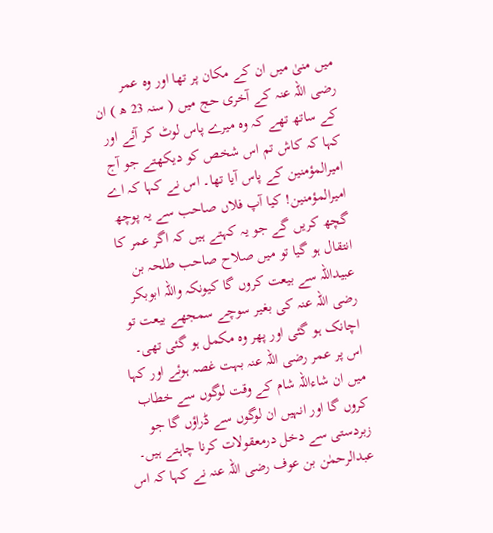میں منیٰ میں ان کے مکان پر تھا اور وہ عمر رضی اللہ عنہ کے آخری حج میں ( سنہ 23 ھ ) ان کے ساتھ تھے کہ وہ میرے پاس لوٹ کر آئے اور کہا کہ کاش تم اس شخص کو دیکھتے جو آج امیرالمؤمنین کے پاس آیا تھا۔ اس نے کہا کہ اے امیرالمؤمنین! کیا آپ فلاں صاحب سے یہ پوچھ گچھ کریں گے جو یہ کہتے ہیں کہ اگر عمر کا انتقال ہو گیا تو میں صلاح صاحب طلحہ بن عبیداللہ سے بیعت کروں گا کیونکہ واللہ ابوبکر رضی اللہ عنہ کی بغیر سوچے سمجھے بیعت تو اچانک ہو گئی اور پھر وہ مکمل ہو گئی تھی۔ اس پر عمر رضی اللہ عنہ بہت غصہ ہوئے اور کہا میں ان شاءاللہ شام کے وقت لوگوں سے خطاب کروں گا اور انہیں ان لوگوں سے ڈراؤں گا جو زبردستی سے دخل درمعقولات کرنا چاہتے ہیں۔ عبدالرحمٰن بن عوف رضی اللہ عنہ نے کہا کہ اس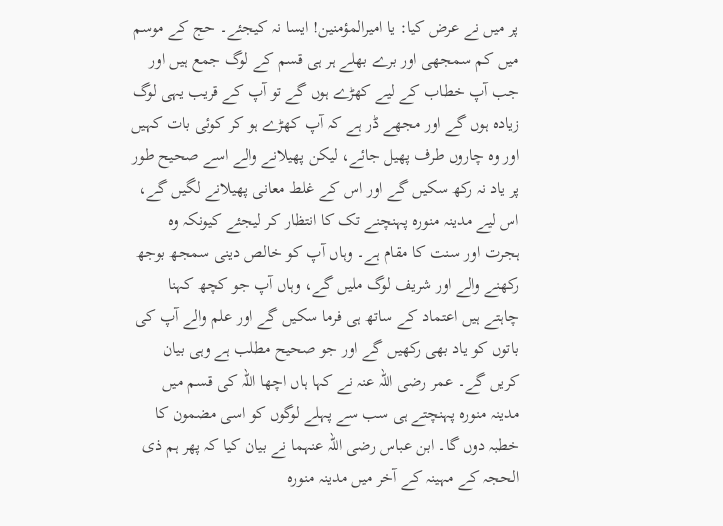پر میں نے عرض کیا: یا امیرالمؤمنین! ایسا نہ کیجئے۔ حج کے موسم میں کم سمجھی اور برے بھلے ہر ہی قسم کے لوگ جمع ہیں اور جب آپ خطاب کے لیے کھڑے ہوں گے تو آپ کے قریب یہی لوگ زیادہ ہوں گے اور مجھے ڈر ہے کہ آپ کھڑے ہو کر کوئی بات کہیں اور وہ چاروں طرف پھیل جائے، لیکن پھیلانے والے اسے صحیح طور پر یاد نہ رکھ سکیں گے اور اس کے غلط معانی پھیلانے لگیں گے، اس لیے مدینہ منورہ پہنچنے تک کا انتظار کر لیجئے کیونکہ وہ ہجرت اور سنت کا مقام ہے۔ وہاں آپ کو خالص دینی سمجھ بوجھ رکھنے والے اور شریف لوگ ملیں گے، وہاں آپ جو کچھ کہنا چاہتے ہیں اعتماد کے ساتھ ہی فرما سکیں گے اور علم والے آپ کی باتوں کو یاد بھی رکھیں گے اور جو صحیح مطلب ہے وہی بیان کریں گے۔ عمر رضی اللہ عنہ نے کہا ہاں اچھا اللہ کی قسم میں مدینہ منورہ پہنچتے ہی سب سے پہلے لوگوں کو اسی مضمون کا خطبہ دوں گا۔ ابن عباس رضی اللہ عنہما نے بیان کیا کہ پھر ہم ذی الحجہ کے مہینہ کے آخر میں مدینہ منورہ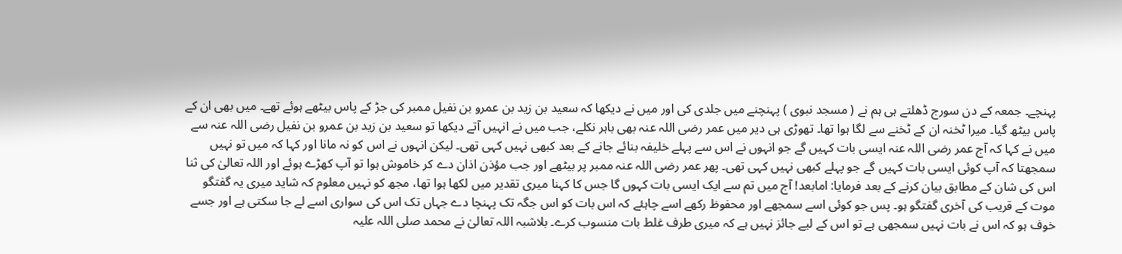پہنچے۔ جمعہ کے دن سورج ڈھلتے ہی ہم نے ( مسجد نبوی ) پہنچنے میں جلدی کی اور میں نے دیکھا کہ سعید بن زید بن عمرو بن نفیل ممبر کی جڑ کے پاس بیٹھے ہوئے تھے۔ میں بھی ان کے پاس بیٹھ گیا۔ میرا ٹخنہ ان کے ٹخنے سے لگا ہوا تھا۔ تھوڑی ہی دیر میں عمر رضی اللہ عنہ بھی باہر نکلے، جب میں نے انہیں آتے دیکھا تو سعید بن زید بن عمرو بن نفیل رضی اللہ عنہ سے میں نے کہا کہ آج عمر رضی اللہ عنہ ایسی بات کہیں گے جو انہوں نے اس سے پہلے خلیفہ بنائے جانے کے بعد کبھی نہیں کہی تھی۔ لیکن انہوں نے اس کو نہ مانا اور کہا کہ میں تو نہیں سمجھتا کہ آپ کوئی ایسی بات کہیں گے جو پہلے کبھی نہیں کہی تھی۔ پھر عمر رضی اللہ عنہ ممبر پر بیٹھے اور جب مؤذن اذان دے کر خاموش ہوا تو آپ کھڑے ہوئے اور اللہ تعالیٰ کی ثنا اس کی شان کے مطابق بیان کرنے کے بعد فرمایا: امابعد! آج میں تم سے ایک ایسی بات کہوں گا جس کا کہنا میری تقدیر میں لکھا ہوا تھا، مجھ کو نہیں معلوم کہ شاید میری یہ گفتگو موت کے قریب کی آخری گفتگو ہو۔ پس جو کوئی اسے سمجھے اور محفوظ رکھے اسے چاہئے کہ اس بات کو اس جگہ تک پہنچا دے جہاں تک اس کی سواری اسے لے جا سکتی ہے اور جسے خوف ہو کہ اس نے بات نہیں سمجھی ہے تو اس کے لیے جائز نہیں ہے کہ میری طرف غلط بات منسوب کرے۔ بلاشبہ اللہ تعالیٰ نے محمد صلی اللہ علیہ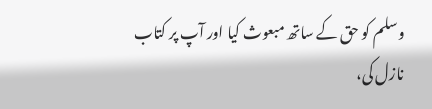وسلم کو حق کے ساتھ مبعوث کیا اور آپ پر کتاب نازل کی،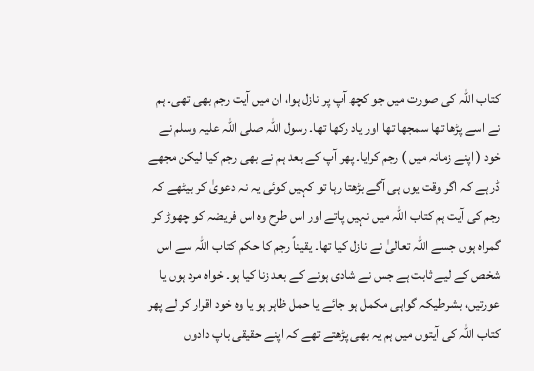کتاب اللہ کی صورت میں جو کچھ آپ پر نازل ہوا، ان میں آیت رجم بھی تھی۔ ہم نے اسے پڑھا تھا سمجھا تھا اور یاد رکھا تھا۔ رسول اللہ صلی اللہ علیہ وسلم نے خود ( اپنے زمانہ میں ) رجم کرایا۔ پھر آپ کے بعد ہم نے بھی رجم کیا لیکن مجھے ڈر ہے کہ اگر وقت یوں ہی آگے بڑھتا رہا تو کہیں کوئی یہ نہ دعویٰ کر بیٹھے کہ رجم کی آیت ہم کتاب اللہ میں نہیں پاتے اور اس طرح وہ اس فریضہ کو چھوڑ کر گمراہ ہوں جسے اللہ تعالیٰ نے نازل کیا تھا۔ یقیناً رجم کا حکم کتاب اللہ سے اس شخص کے لیے ثابت ہے جس نے شادی ہونے کے بعد زنا کیا ہو۔ خواہ مرد ہوں یا عورتیں، بشرطیکہ گواہی مکمل ہو جائے یا حمل ظاہر ہو یا وہ خود اقرار کر لے پھر کتاب اللہ کی آیتوں میں ہم یہ بھی پڑھتے تھے کہ اپنے حقیقی باپ دادوں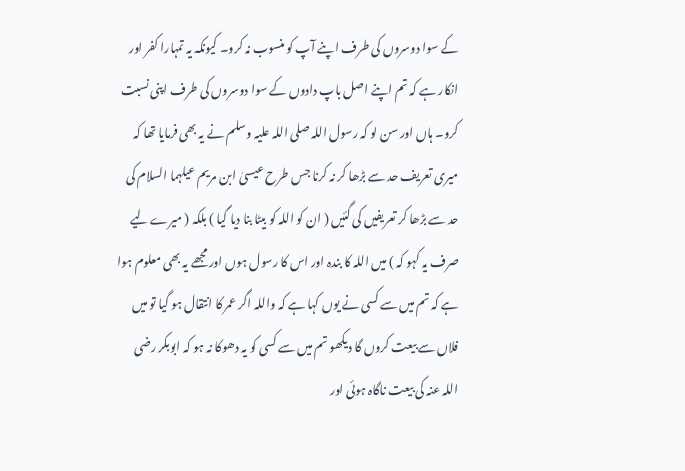کے سوا دوسروں کی طرف اپنے آپ کو منسوب نہ کرو۔ کیونکہ یہ تمہارا کفر اور انکار ہے کہ تم اپنے اصل باپ دادوں کے سوا دوسروں کی طرف اپنی نسبت کرو۔ ہاں اور سن لو کہ رسول اللہ صلی اللہ علیہ وسلم نے یہ بھی فرمایا تھا کہ میری تعریف حد سے بڑھا کر نہ کرنا جس طرح عیسیٰ ابن مریم عیلہما السلام کی حد سے بڑھا کر تعریفیں کی گئیں ( ان کو اللہ کو بیٹا بنا دیا گیا ) بلکہ ( میرے لیے صرف یہ کہو کہ ) میں اللہ کا بندہ اور اس کا رسول ہوں اور مجھے یہ بھی معلوم ہوا ہے کہ تم میں سے کسی نے یوں کہا ہے کہ واللہ اگر عمر کا انتقال ہو گیا تو میں فلاں سے بیعت کروں گا دیکھو تم میں سے کسی کو یہ دھوکا نہ ہو کہ ابوبکر رضی اللہ عنہ کی بیعت ناگاہ ہوئی اور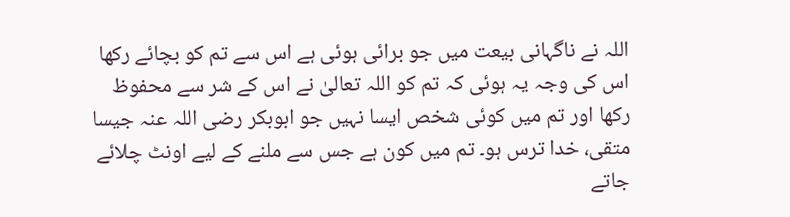اللہ نے ناگہانی بیعت میں جو برائی ہوئی ہے اس سے تم کو بچائے رکھا اس کی وجہ یہ ہوئی کہ تم کو اللہ تعالیٰ نے اس کے شر سے محفوظ رکھا اور تم میں کوئی شخص ایسا نہیں جو ابوبکر رضی اللہ عنہ جیسا متقی، خدا ترس ہو۔ تم میں کون ہے جس سے ملنے کے لیے اونٹ چلائے جاتے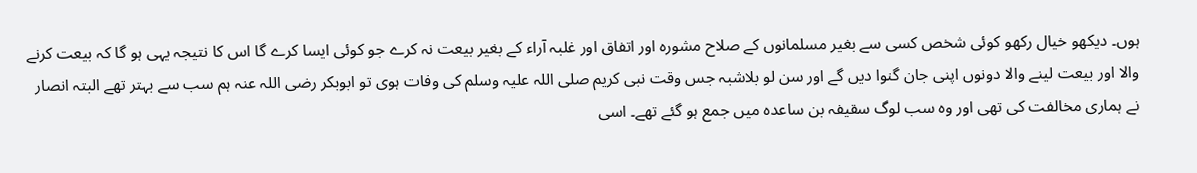ہوں۔ دیکھو خیال رکھو کوئی شخص کسی سے بغیر مسلمانوں کے صلاح مشورہ اور اتفاق اور غلبہ آراء کے بغیر بیعت نہ کرے جو کوئی ایسا کرے گا اس کا نتیجہ یہی ہو گا کہ بیعت کرنے والا اور بیعت لینے والا دونوں اپنی جان گنوا دیں گے اور سن لو بلاشبہ جس وقت نبی کریم صلی اللہ علیہ وسلم کی وفات ہوی تو ابوبکر رضی اللہ عنہ ہم سب سے بہتر تھے البتہ انصار نے ہماری مخالفت کی تھی اور وہ سب لوگ سقیفہ بن ساعدہ میں جمع ہو گئے تھے۔ اسی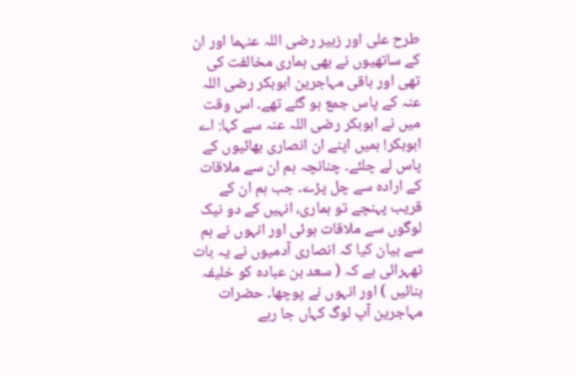طرح علی اور زبیر رضی اللہ عنہما اور ان کے ساتھیوں نے بھی ہماری مخالفت کی تھی اور باقی مہاجرین ابوبکر رضی اللہ عنہ کے پاس جمع ہو گئے تھے۔ اس وقت میں نے ابوبکر رضی اللہ عنہ سے کہا: اے ابوبکر! ہمیں اپنے ان انصاری بھائیوں کے پاس لے چلئے۔ چنانچہ ہم ان سے ملاقات کے ارادہ سے چل پڑے۔ جب ہم ان کے قریب پہنچے تو ہماری، انہیں کے دو نیک لوگوں سے ملاقات ہوئی اور انہوں نے ہم سے بیان کیا کہ انصاری آدمیوں نے یہ بات ٹھہرائی ہے کہ ( سعد بن عبادہ کو خلیفہ بنائیں ) اور انہوں نے پوچھا۔ حضرات مہاجرین آپ لوگ کہاں جا رہے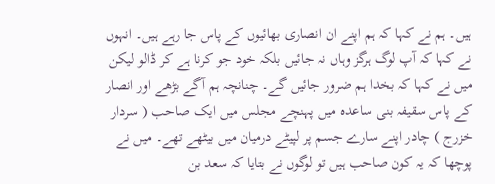ہیں۔ ہم نے کہا کہ ہم اپنے ان انصاری بھائیوں کے پاس جا رہے ہیں۔ انہوں نے کہا کہ آپ لوگ ہرگز وہاں نہ جائیں بلکہ خود جو کرنا ہے کر ڈالو لیکن میں نے کہا کہ بخدا ہم ضرور جائیں گے۔ چنانچہ ہم آگے بڑھے اور انصار کے پاس سقیفہ بنی ساعدہ میں پہنچے مجلس میں ایک صاحب ( سردار خزرج ) چادر اپنے سارے جسم پر لپیٹے درمیان میں بیٹھے تھے۔ میں نے پوچھا کہ یہ کون صاحب ہیں تو لوگوں نے بتایا کہ سعد بن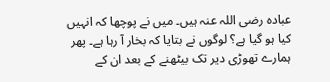عبادہ رضی اللہ عنہ ہیں۔ میں نے پوچھا کہ انہیں کیا ہو گیا ہے؟ لوگوں نے بتایا کہ بخار آ رہا ہے۔ پھر ہمارے تھوڑی دیر تک بیٹھنے کے بعد ان کے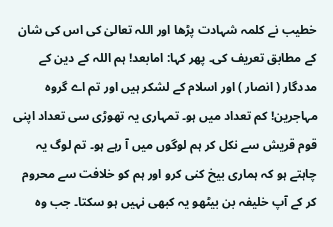خطیب نے کلمہ شہادت پڑھا اور اللہ تعالیٰ کی اس کی شان کے مطابق تعریف کی۔ پھر کہا: امابعد! ہم اللہ کے دین کے مددگار ( انصار ) اور اسلام کے لشکر ہیں اور تم اے گروہ مہاجرین! کم تعداد میں ہو۔ تمہاری یہ تھوڑی سی تعداد اپنی قوم قریش سے نکل کر ہم لوگوں میں آ رہے ہو۔ تم لوگ یہ چاہتے ہو کہ ہماری بیخ کنی کرو اور ہم کو خلافت سے محروم کر کے آپ خلیفہ بن بیٹھو یہ کبھی نہیں ہو سکتا۔ جب وہ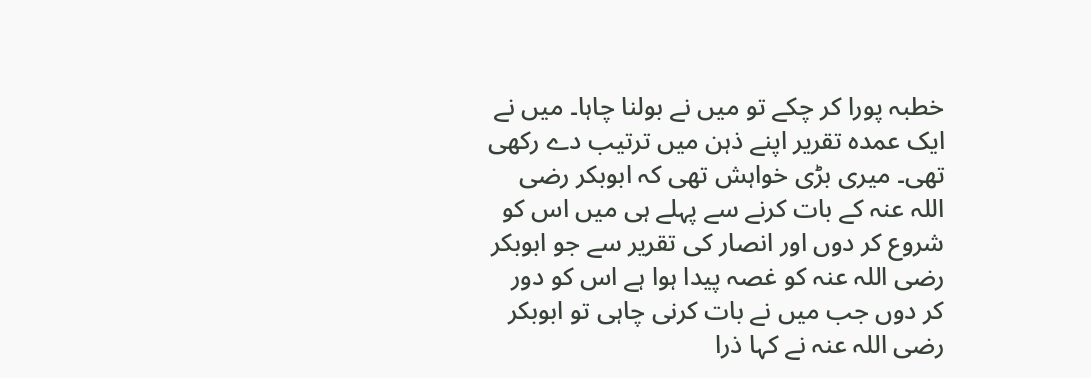خطبہ پورا کر چکے تو میں نے بولنا چاہا۔ میں نے ایک عمدہ تقریر اپنے ذہن میں ترتیب دے رکھی تھی۔ میری بڑی خواہش تھی کہ ابوبکر رضی اللہ عنہ کے بات کرنے سے پہلے ہی میں اس کو شروع کر دوں اور انصار کی تقریر سے جو ابوبکر رضی اللہ عنہ کو غصہ پیدا ہوا ہے اس کو دور کر دوں جب میں نے بات کرنی چاہی تو ابوبکر رضی اللہ عنہ نے کہا ذرا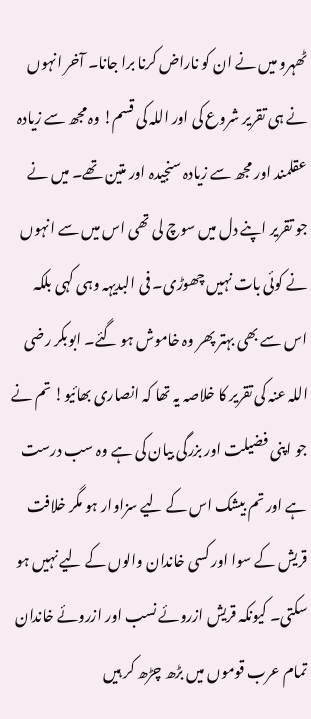ٹھہرو میں نے ان کو ناراض کرنا برا جانا۔ آخر انہوں نے ہی تقریر شروع کی اور اللہ کی قسم! وہ مجھ سے زیادہ عقلمند اور مجھ سے زیادہ سنجیدہ اور متین تھے۔ میں نے جو تقریر اپنے دل میں سوچ لی تھی اس میں سے انہوں نے کوئی بات نہیں چھوڑی۔ فی البدیہہ وہی کہی بلکہ اس سے بھی بہتر پھر وہ خاموش ہو گئے۔ ابوبکر رضی اللہ عنہ کی تقریر کا خلاصہ یہ تھا کہ انصاری بھائیو! تم نے جو اپنی فضیلت اور بزرگی بیان کی ہے وہ سب درست ہے اور تم بیشک اس کے لیے سزاوار ہو مگر خلافت قریش کے سوا اور کسی خاندان والوں کے لیے نہیں ہو سکتی۔ کیونکہ قریش ازروئے نسب اور ازروئے خاندان تمام عرب قوموں میں بڑھ چڑھ کر ہیں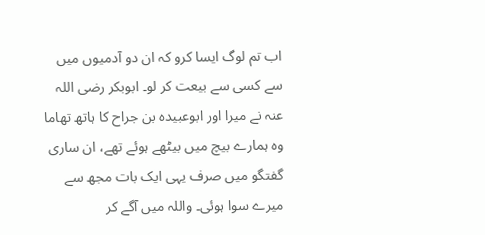اب تم لوگ ایسا کرو کہ ان دو آدمیوں میں سے کسی سے بیعت کر لو۔ ابوبکر رضی اللہ عنہ نے میرا اور ابوعبیدہ بن جراح کا ہاتھ تھاما وہ ہمارے بیچ میں بیٹھے ہوئے تھے، ان ساری گفتگو میں صرف یہی ایک بات مجھ سے میرے سوا ہوئی۔ واللہ میں آگے کر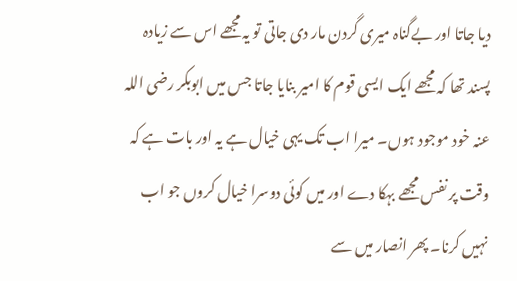دیا جاتا اور بےگناہ میری گردن مار دی جاتی تو یہ مجھے اس سے زیادہ پسند تھا کہ مجھے ایک ایسی قوم کا امیر بنایا جاتا جس میں ابوبکر رضی اللہ عنہ خود موجود ہوں۔ میرا اب تک یہی خیال ہے یہ اور بات ہے کہ وقت پر نفس مجھے بہکا دے اور میں کوئی دوسرا خیال کروں جو اب نہیں کرنا۔ پھر انصار میں سے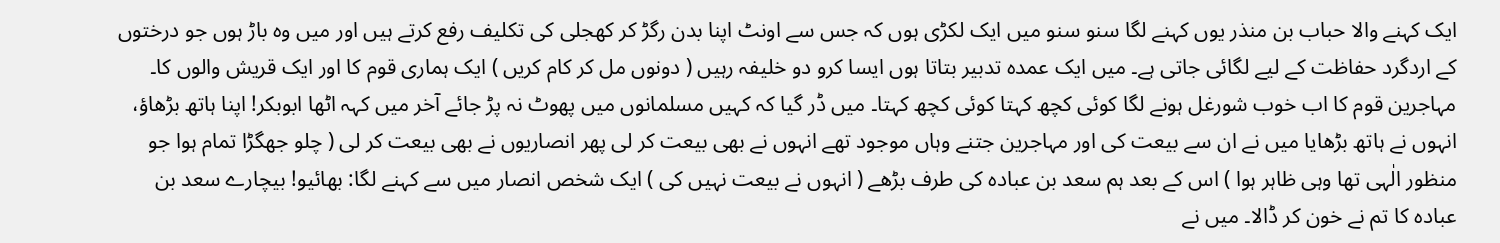ایک کہنے والا حباب بن منذر یوں کہنے لگا سنو سنو میں ایک لکڑی ہوں کہ جس سے اونٹ اپنا بدن رگڑ کر کھجلی کی تکلیف رفع کرتے ہیں اور میں وہ باڑ ہوں جو درختوں کے اردگرد حفاظت کے لیے لگائی جاتی ہے۔ میں ایک عمدہ تدبیر بتاتا ہوں ایسا کرو دو خلیفہ رہیں ( دونوں مل کر کام کریں ) ایک ہماری قوم کا اور ایک قریش والوں کا۔ مہاجرین قوم کا اب خوب شورغل ہونے لگا کوئی کچھ کہتا کوئی کچھ کہتا۔ میں ڈر گیا کہ کہیں مسلمانوں میں پھوٹ نہ پڑ جائے آخر میں کہہ اٹھا ابوبکر! اپنا ہاتھ بڑھاؤ، انہوں نے ہاتھ بڑھایا میں نے ان سے بیعت کی اور مہاجرین جتنے وہاں موجود تھے انہوں نے بھی بیعت کر لی پھر انصاریوں نے بھی بیعت کر لی ( چلو جھگڑا تمام ہوا جو منظور الٰہی تھا وہی ظاہر ہوا ) اس کے بعد ہم سعد بن عبادہ کی طرف بڑھے ( انہوں نے بیعت نہیں کی ) ایک شخص انصار میں سے کہنے لگا: بھائیو! بیچارے سعد بن عبادہ کا تم نے خون کر ڈالا۔ میں نے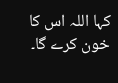کہا اللہ اس کا خون کرے گا۔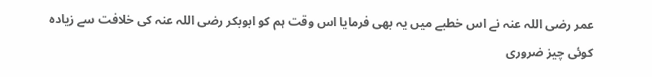عمر رضی اللہ عنہ نے اس خطبے میں یہ بھی فرمایا اس وقت ہم کو ابوبکر رضی اللہ عنہ کی خلافت سے زیادہ کوئی چیز ضروری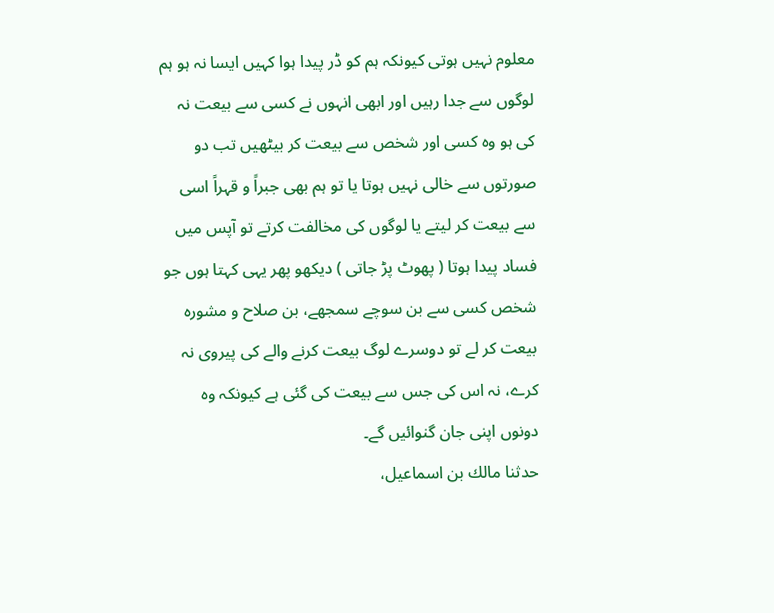معلوم نہیں ہوتی کیونکہ ہم کو ڈر پیدا ہوا کہیں ایسا نہ ہو ہم لوگوں سے جدا رہیں اور ابھی انہوں نے کسی سے بیعت نہ کی ہو وہ کسی اور شخص سے بیعت کر بیٹھیں تب دو صورتوں سے خالی نہیں ہوتا یا تو ہم بھی جبراً و قہراً اسی سے بیعت کر لیتے یا لوگوں کی مخالفت کرتے تو آپس میں فساد پیدا ہوتا ( پھوٹ پڑ جاتی ) دیکھو پھر یہی کہتا ہوں جو شخص کسی سے بن سوچے سمجھے، بن صلاح و مشورہ بیعت کر لے تو دوسرے لوگ بیعت کرنے والے کی پیروی نہ کرے، نہ اس کی جس سے بیعت کی گئی ہے کیونکہ وہ دونوں اپنی جان گنوائیں گے۔
حدثنا مالك بن اسماعيل،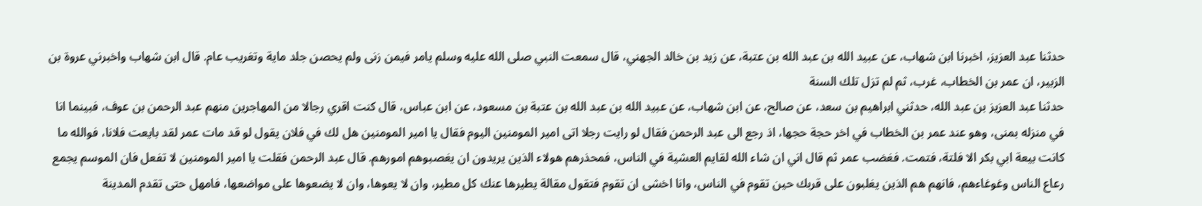حدثنا عبد العزيز، اخبرنا ابن شهاب، عن عبيد الله بن عبد الله بن عتبة، عن زيد بن خالد الجهني، قال سمعت النبي صلى الله عليه وسلم يامر فيمن زنى ولم يحصن جلد ماية وتغريب عام. قال ابن شهاب واخبرني عروة بن الزبير، ان عمر بن الخطاب، غرب، ثم لم تزل تلك السنة
حدثنا عبد العزيز بن عبد الله، حدثني ابراهيم بن سعد، عن صالح، عن ابن شهاب، عن عبيد الله بن عبد الله بن عتبة بن مسعود، عن ابن عباس، قال كنت اقري رجالا من المهاجرين منهم عبد الرحمن بن عوف، فبينما انا في منزله بمنى، وهو عند عمر بن الخطاب في اخر حجة حجها، اذ رجع الى عبد الرحمن فقال لو رايت رجلا اتى امير المومنين اليوم فقال يا امير المومنين هل لك في فلان يقول لو قد مات عمر لقد بايعت فلانا، فوالله ما كانت بيعة ابي بكر الا فلتة، فتمت. فغضب عمر ثم قال اني ان شاء الله لقايم العشية في الناس، فمحذرهم هولاء الذين يريدون ان يغصبوهم امورهم. قال عبد الرحمن فقلت يا امير المومنين لا تفعل فان الموسم يجمع رعاع الناس وغوغاءهم، فانهم هم الذين يغلبون على قربك حين تقوم في الناس، وانا اخشى ان تقوم فتقول مقالة يطيرها عنك كل مطير، وان لا يعوها، وان لا يضعوها على مواضعها، فامهل حتى تقدم المدينة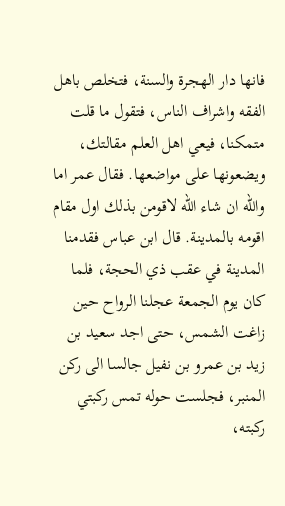فانها دار الهجرة والسنة، فتخلص باهل الفقه واشراف الناس، فتقول ما قلت متمكنا، فيعي اهل العلم مقالتك، ويضعونها على مواضعها. فقال عمر اما والله ان شاء الله لاقومن بذلك اول مقام اقومه بالمدينة. قال ابن عباس فقدمنا المدينة في عقب ذي الحجة، فلما كان يوم الجمعة عجلنا الرواح حين زاغت الشمس، حتى اجد سعيد بن زيد بن عمرو بن نفيل جالسا الى ركن المنبر، فجلست حوله تمس ركبتي ركبته،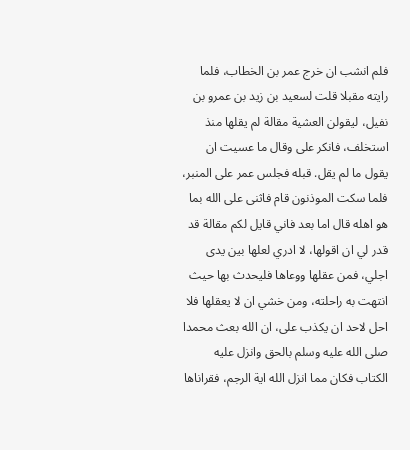فلم انشب ان خرج عمر بن الخطاب، فلما رايته مقبلا قلت لسعيد بن زيد بن عمرو بن نفيل، ليقولن العشية مقالة لم يقلها منذ استخلف، فانكر على وقال ما عسيت ان يقول ما لم يقل. قبله فجلس عمر على المنبر، فلما سكت الموذنون قام فاثنى على الله بما هو اهله قال اما بعد فاني قايل لكم مقالة قد قدر لي ان اقولها، لا ادري لعلها بين يدى اجلي، فمن عقلها ووعاها فليحدث بها حيث انتهت به راحلته، ومن خشي ان لا يعقلها فلا احل لاحد ان يكذب على، ان الله بعث محمدا صلى الله عليه وسلم بالحق وانزل عليه الكتاب فكان مما انزل الله اية الرجم، فقراناها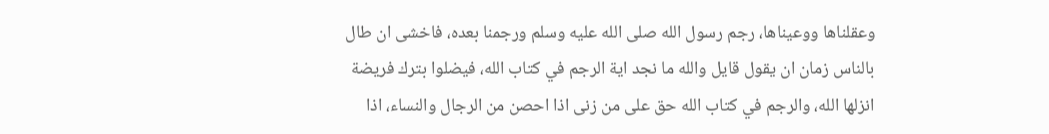وعقلناها ووعيناها، رجم رسول الله صلى الله عليه وسلم ورجمنا بعده، فاخشى ان طال بالناس زمان ان يقول قايل والله ما نجد اية الرجم في كتاب الله، فيضلوا بترك فريضة انزلها الله، والرجم في كتاب الله حق على من زنى اذا احصن من الرجال والنساء، اذا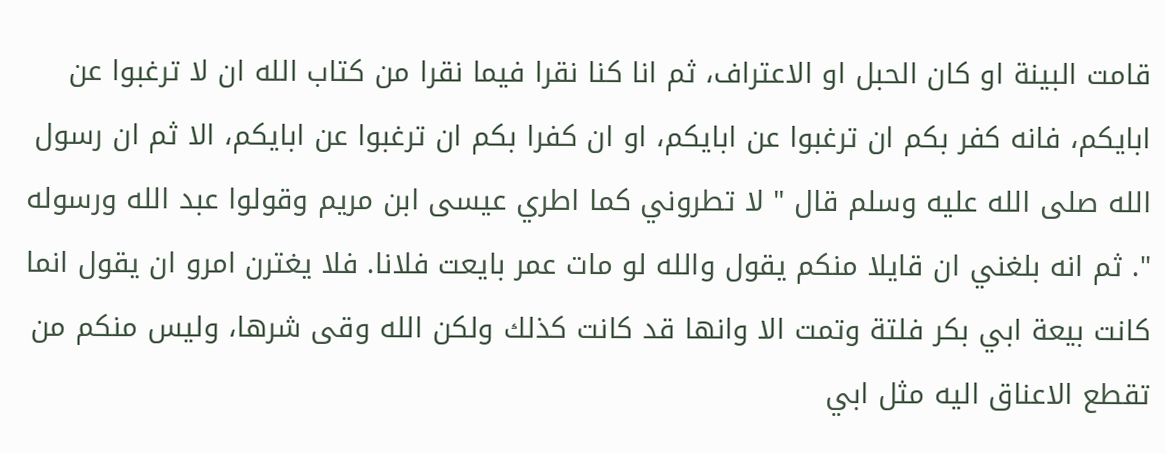قامت البينة او كان الحبل او الاعتراف، ثم انا كنا نقرا فيما نقرا من كتاب الله ان لا ترغبوا عن ابايكم، فانه كفر بكم ان ترغبوا عن ابايكم، او ان كفرا بكم ان ترغبوا عن ابايكم، الا ثم ان رسول الله صلى الله عليه وسلم قال " لا تطروني كما اطري عيسى ابن مريم وقولوا عبد الله ورسوله ". ثم انه بلغني ان قايلا منكم يقول والله لو مات عمر بايعت فلانا. فلا يغترن امرو ان يقول انما كانت بيعة ابي بكر فلتة وتمت الا وانها قد كانت كذلك ولكن الله وقى شرها، وليس منكم من تقطع الاعناق اليه مثل ابي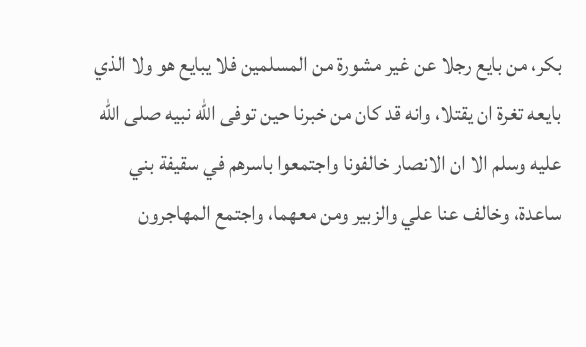بكر، من بايع رجلا عن غير مشورة من المسلمين فلا يبايع هو ولا الذي بايعه تغرة ان يقتلا، وانه قد كان من خبرنا حين توفى الله نبيه صلى الله عليه وسلم الا ان الانصار خالفونا واجتمعوا باسرهم في سقيفة بني ساعدة، وخالف عنا علي والزبير ومن معهما، واجتمع المهاجرون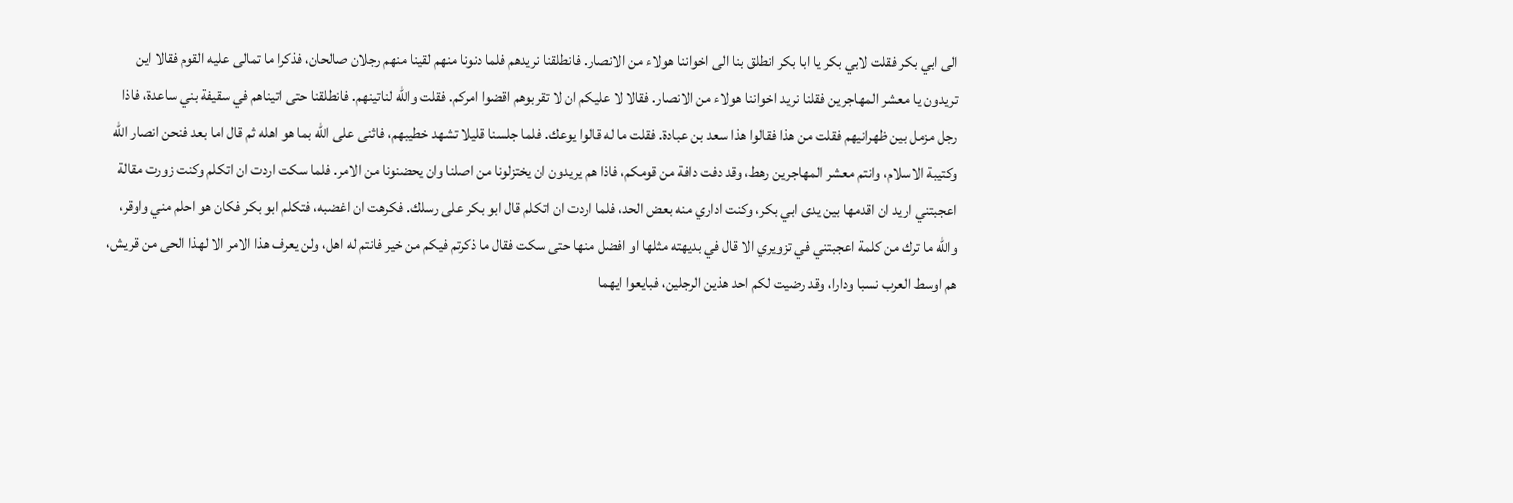الى ابي بكر فقلت لابي بكر يا ابا بكر انطلق بنا الى اخواننا هولاء من الانصار. فانطلقنا نريدهم فلما دنونا منهم لقينا منهم رجلان صالحان، فذكرا ما تمالى عليه القوم فقالا اين تريدون يا معشر المهاجرين فقلنا نريد اخواننا هولاء من الانصار. فقالا لا عليكم ان لا تقربوهم اقضوا امركم. فقلت والله لناتينهم. فانطلقنا حتى اتيناهم في سقيفة بني ساعدة، فاذا رجل مزمل بين ظهرانيهم فقلت من هذا فقالوا هذا سعد بن عبادة. فقلت ما له قالوا يوعك. فلما جلسنا قليلا تشهد خطيبهم، فاثنى على الله بما هو اهله ثم قال اما بعد فنحن انصار الله وكتيبة الاسلام، وانتم معشر المهاجرين رهط، وقد دفت دافة من قومكم، فاذا هم يريدون ان يختزلونا من اصلنا وان يحضنونا من الامر. فلما سكت اردت ان اتكلم وكنت زورت مقالة اعجبتني اريد ان اقدمها بين يدى ابي بكر، وكنت اداري منه بعض الحد، فلما اردت ان اتكلم قال ابو بكر على رسلك. فكرهت ان اغضبه، فتكلم ابو بكر فكان هو احلم مني واوقر، والله ما ترك من كلمة اعجبتني في تزويري الا قال في بديهته مثلها او افضل منها حتى سكت فقال ما ذكرتم فيكم من خير فانتم له اهل، ولن يعرف هذا الامر الا لهذا الحى من قريش، هم اوسط العرب نسبا ودارا، وقد رضيت لكم احد هذين الرجلين، فبايعوا ايهما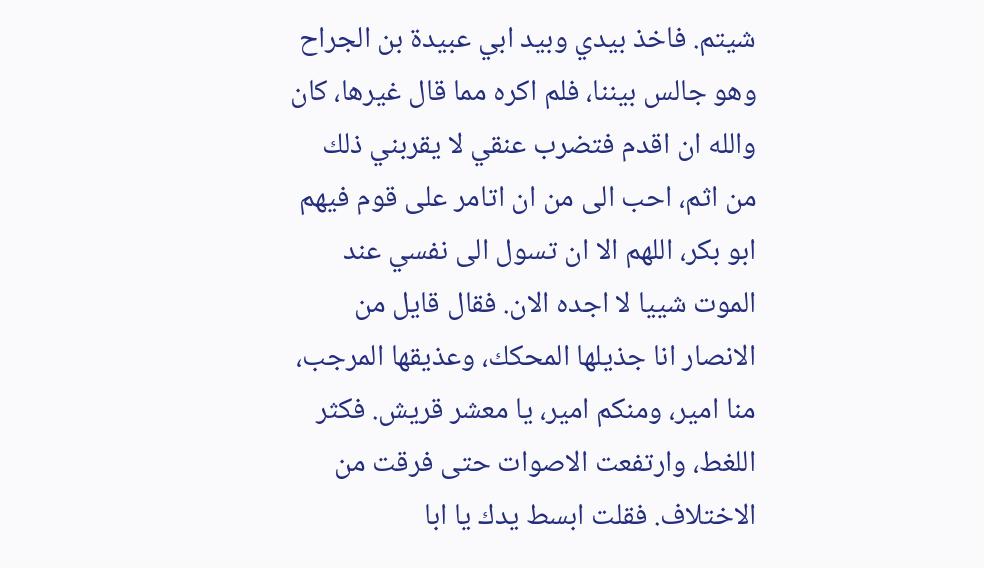شيتم. فاخذ بيدي وبيد ابي عبيدة بن الجراح وهو جالس بيننا، فلم اكره مما قال غيرها، كان والله ان اقدم فتضرب عنقي لا يقربني ذلك من اثم، احب الى من ان اتامر على قوم فيهم ابو بكر، اللهم الا ان تسول الى نفسي عند الموت شييا لا اجده الان. فقال قايل من الانصار انا جذيلها المحكك، وعذيقها المرجب، منا امير، ومنكم امير، يا معشر قريش. فكثر اللغط، وارتفعت الاصوات حتى فرقت من الاختلاف. فقلت ابسط يدك يا ابا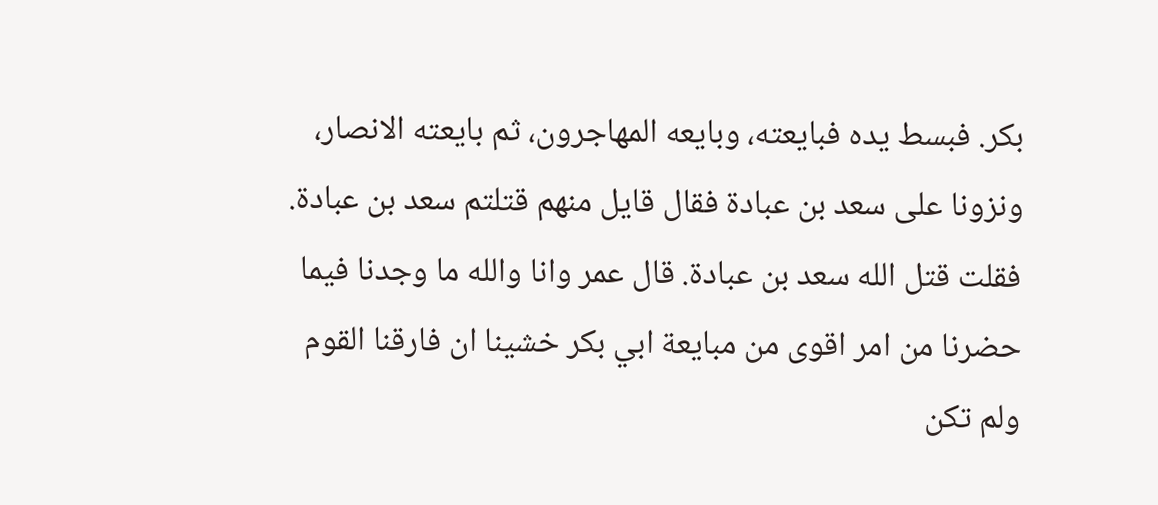بكر. فبسط يده فبايعته، وبايعه المهاجرون، ثم بايعته الانصار، ونزونا على سعد بن عبادة فقال قايل منهم قتلتم سعد بن عبادة. فقلت قتل الله سعد بن عبادة. قال عمر وانا والله ما وجدنا فيما حضرنا من امر اقوى من مبايعة ابي بكر خشينا ان فارقنا القوم ولم تكن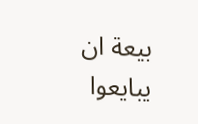بيعة ان يبايعوا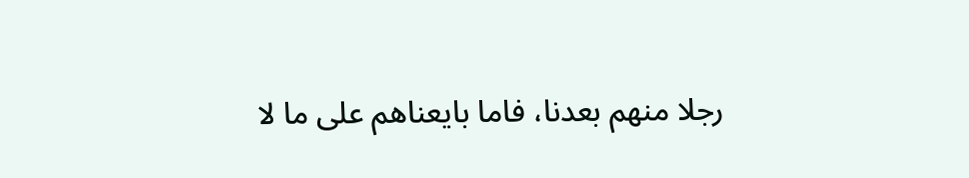رجلا منهم بعدنا، فاما بايعناهم على ما لا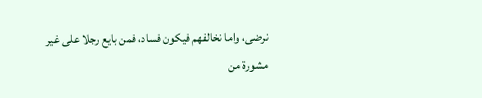نرضى، واما نخالفهم فيكون فساد، فمن بايع رجلا على غير مشورة من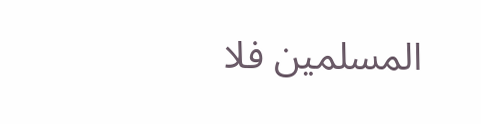المسلمين فلا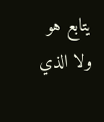يتابع هو ولا الذي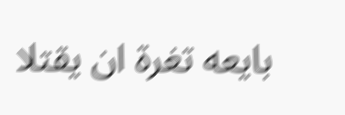بايعه تغرة ان يقتلا